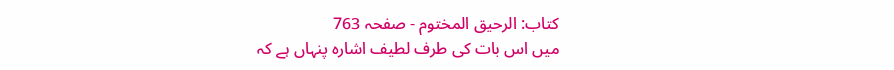کتاب: الرحیق المختوم - صفحہ 763
میں اس بات کی طرف لطیف اشارہ پنہاں ہے کہ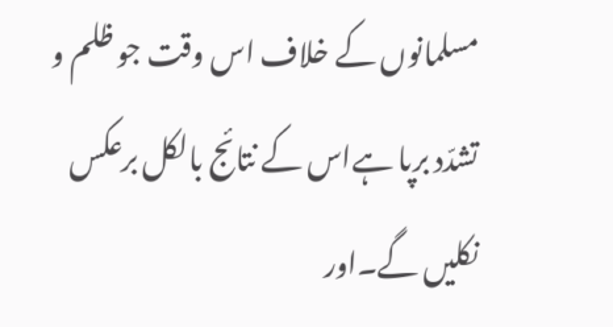مسلمانوں کے خلاف اس وقت جو ظلم و تشدّد برپا ہےاس کے نتائج بالکل برعکس نکلیں گے۔اور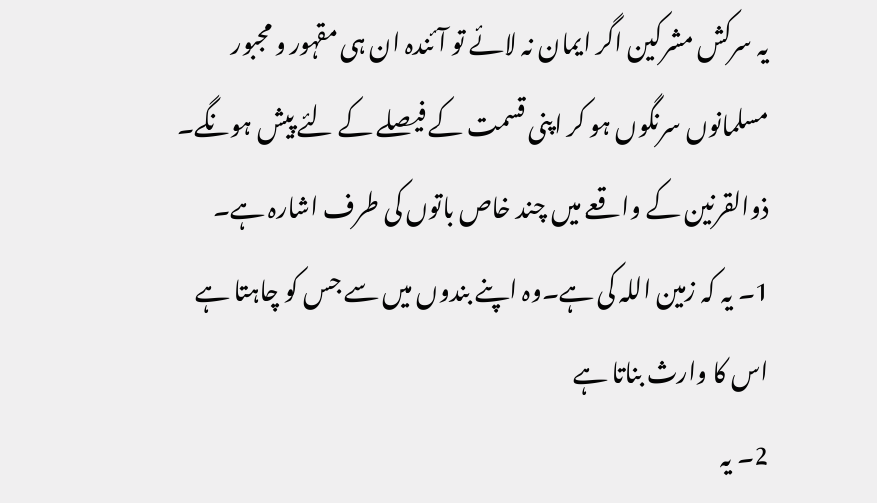یہ سرکش مشرکین اگر ایمان نہ لائے تو آئندہ ان ہی مقہور و مجبور مسلمانوں سرنگوں ہو کر اپنی قسمت کے فیصلے کے لئے پیش ہونگے۔
ذوالقرنین کے واقعے میں چند خاص باتوں کی طرف اشارہ ہے۔
1۔ یہ کہ زمین اللہ کی ہے۔وہ اپنے بندوں میں سے جس کو چاہتا ہے اس کا وارث بناتا ہے
2۔ یہ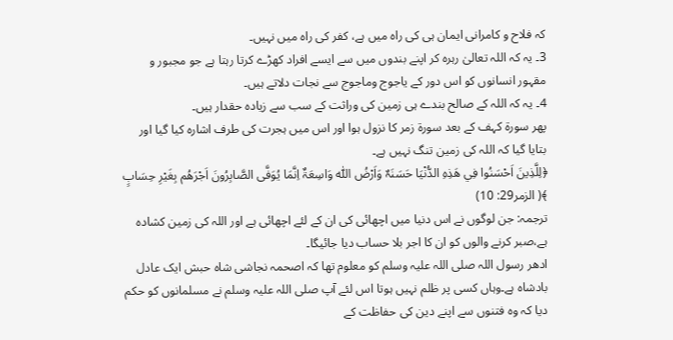کہ فلاح و کامرانی ایمان ہی کی راہ میں ہے، کفر کی راہ میں نہیں۔
3۔ یہ کہ اللہ تعالیٰ رہرہ کر اپنے بندوں میں سے ایسے افراد کھڑے کرتا رہتا ہے جو مجبور و مقہور انسانوں کو اس دور کے یاجوج وماجوج سے نجات دلاتے ہیں۔
4۔ یہ کہ اللہ کے صالح بندے ہی زمین کی وراثت کے سب سے زیادہ حقدار ہیں۔
پھر سورۃ کہف کے بعد سورۃ زمر کا نزول ہوا اور اس میں ہجرت کی طرف اشارہ کیا گیا اور بتایا گیا کہ اللہ کی زمین تنگ نہیں ہے۔
﴿لِلَّذِينَ اَحْسَنُوا فِي ھَذِہِ الدُّنْيَا حَسَنَہٌ وَاَرْضُ اللّٰه وَاسِعَۃٌ اِنَّمَا يُوَفَّى الصَّابِرُونَ اَجْرَھُم بِغَيْرِ حِسَابٍ ﴾( الزمر29: 10)
ترجمہ: جن لوگوں نے اس دنیا میں اچھائی کی ان کے لئے اچھائی ہے اور اللہ کی زمین کشادہ ہے،صبر کرنے والوں کو ان کا اجر بلا حساب دیا جائیگا۔
ادھر رسول اللہ صلی اللہ علیہ وسلم کو معلوم تھا کہ اصحمہ نجاشی شاہ حبش ایک عادل بادشاہ ہے۔وہاں کسی پر ظلم نہیں ہوتا اس لئے آپ صلی اللہ علیہ وسلم نے مسلمانوں کو حکم دیا کہ وہ فتنوں سے اپنے دین کی حفاظت کے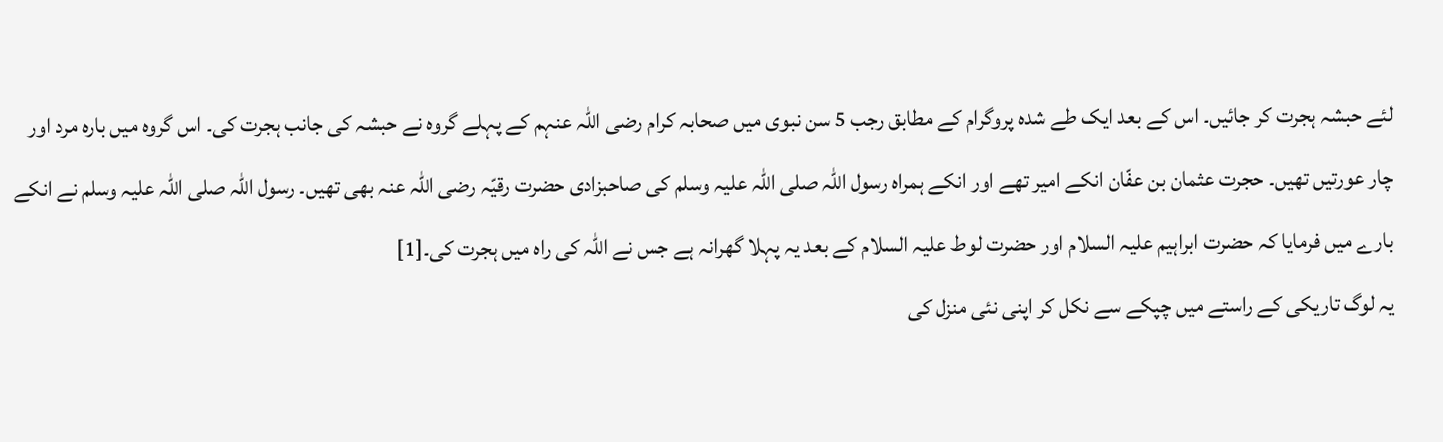لئے حبشہ ہجرت کر جائیں۔ اس کے بعد ایک طے شدہ پروگرام کے مطابق رجب 5 سن نبوی میں صحابہ کرام رضی اللہ عنہم کے پہلے گروہ نے حبشہ کی جانب ہجرت کی۔ اس گروہ میں بارہ مرد اور چار عورتیں تھیں۔ حجرت عثمان بن عفّان انکے امیر تھے اور انکے ہمراہ رسول اللہ صلی اللہ علیہ وسلم کی صاحبزادی حضرت رقیّہ رضی اللہ عنہ بھی تھیں۔ رسول اللہ صلی اللہ علیہ وسلم نے انکے بارے میں فرمایا کہ حضرت ابراہیم علیہ السلام اور حضرت لوط علیہ السلام کے بعد یہ پہلا گھرانہ ہے جس نے اللہ کی راہ میں ہجرت کی۔[1]
یہ لوگ تاریکی کے راستے میں چپکے سے نکل کر اپنی نئی منزل کی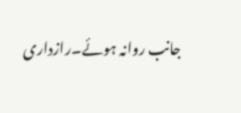جانب روانہ ہوئے۔رازداری